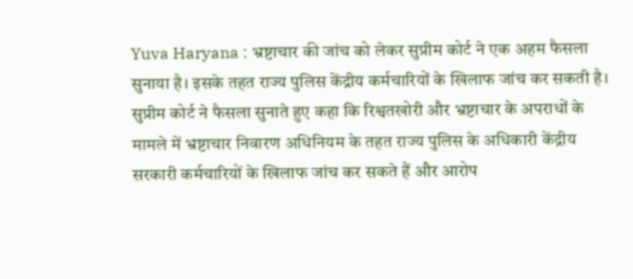Yuva Haryana : भ्रष्टाचार की जांच को लेकर सुप्रीम कोर्ट ने एक अहम फैसला सुनाया है। इसके तहत राज्य पुलिस केंद्रीय कर्मचारियों के खिलाफ जांच कर सकती है।
सुप्रीम कोर्ट ने फैसला सुनाते हुए कहा कि रिश्वतखोरी और भ्रष्टाचार के अपराधों के मामले में भ्रष्टाचार निवारण अधिनियम के तहत राज्य पुलिस के अधिकारी केंद्रीय सरकारी कर्मचारियों के खिलाफ जांच कर सकते हैं और आरोप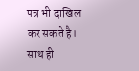पत्र भी दाखिल कर सकते है।
साथ ही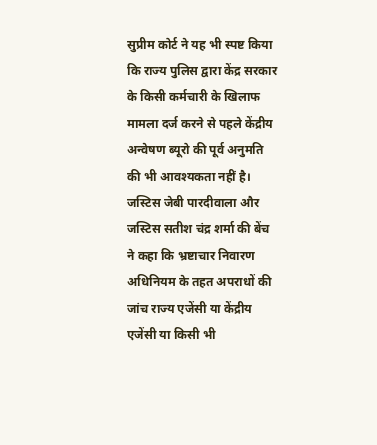सुप्रीम कोर्ट ने यह भी स्पष्ट किया कि राज्य पुलिस द्वारा केंद्र सरकार के किसी कर्मचारी के खिलाफ मामला दर्ज करने से पहले केंद्रीय अन्वेषण ब्यूरो की पूर्व अनुमति की भी आवश्यकता नहीं है।
जस्टिस जेबी पारदीवाला और जस्टिस सतीश चंद्र शर्मा की बेंच ने कहा कि भ्रष्टाचार निवारण अधिनियम के तहत अपराधों की जांच राज्य एजेंसी या केंद्रीय एजेंसी या किसी भी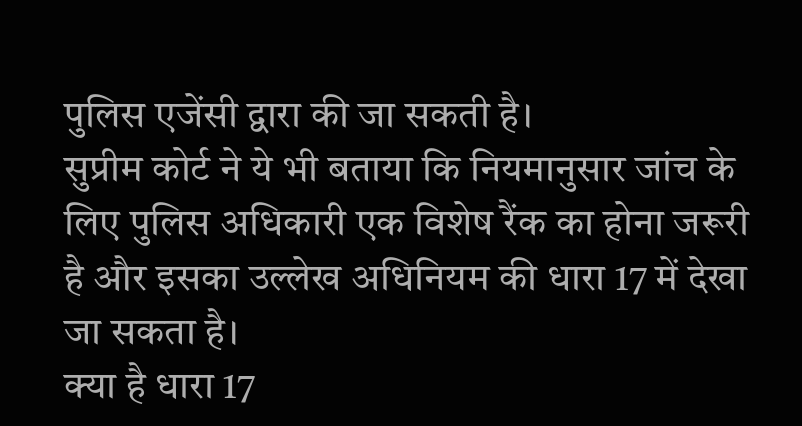पुलिस एजेंसी द्वारा की जा सकती है।
सुप्रीम कोर्ट ने ये भी बताया कि नियमानुसार जांच के लिए पुलिस अधिकारी एक विशेष रैंक का होना जरूरी है और इसका उल्लेख अधिनियम की धारा 17 में देखा जा सकता है।
क्या है धारा 17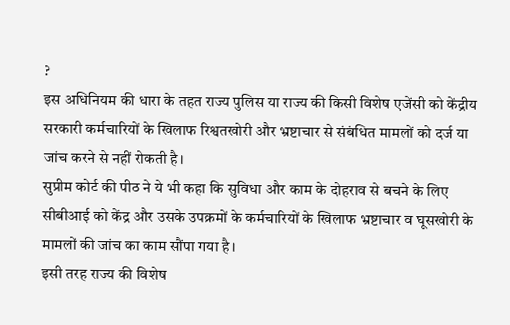?
इस अधिनियम की धारा के तहत राज्य पुलिस या राज्य की किसी विशेष एजेंसी को केंद्रीय सरकारी कर्मचारियों के खिलाफ रिश्वतखोरी और भ्रष्टाचार से संबंधित मामलों को दर्ज या जांच करने से नहीं रोकती है।
सुप्रीम कोर्ट की पीठ ने ये भी कहा कि सुविधा और काम के दोहराव से बचने के लिए सीबीआई को केंद्र और उसके उपक्रमों के कर्मचारियों के खिलाफ भ्रष्टाचार व घूसखोरी के मामलों की जांच का काम सौंपा गया है।
इसी तरह राज्य की विशेष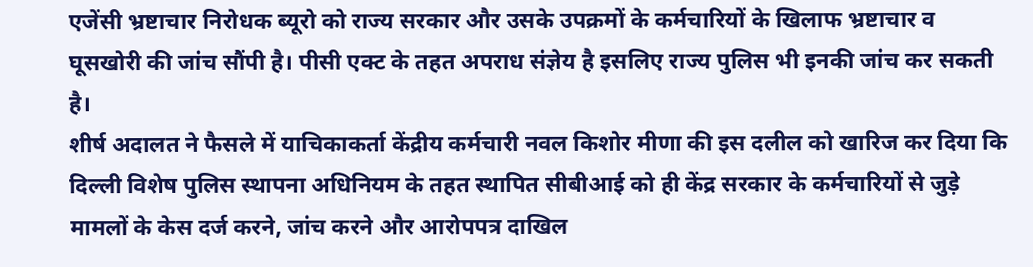एजेंसी भ्रष्टाचार निरोधक ब्यूरो को राज्य सरकार और उसके उपक्रमों के कर्मचारियों के खिलाफ भ्रष्टाचार व घूसखोरी की जांच सौंपी है। पीसी एक्ट के तहत अपराध संज्ञेय है इसलिए राज्य पुलिस भी इनकी जांच कर सकती है।
शीर्ष अदालत ने फैसले में याचिकाकर्ता केंद्रीय कर्मचारी नवल किशोर मीणा की इस दलील को खारिज कर दिया कि दिल्ली विशेष पुलिस स्थापना अधिनियम के तहत स्थापित सीबीआई को ही केंद्र सरकार के कर्मचारियों से जुड़े मामलों के केस दर्ज करने, जांच करने और आरोपपत्र दाखिल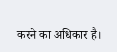करने का अधिकार है।